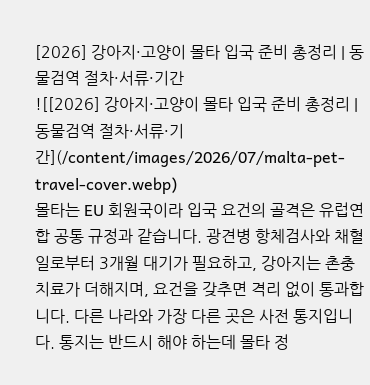[2026] 강아지·고양이 몰타 입국 준비 총정리 | 동물검역 절차·서류·기간
![[2026] 강아지·고양이 몰타 입국 준비 총정리 | 동물검역 절차·서류·기간](/content/images/2026/07/malta-pet-travel-cover.webp)
몰타는 EU 회원국이라 입국 요건의 골격은 유럽연합 공통 규정과 같습니다. 광견병 항체검사와 채혈일로부터 3개월 대기가 필요하고, 강아지는 촌충 치료가 더해지며, 요건을 갖추면 격리 없이 통과합니다. 다른 나라와 가장 다른 곳은 사전 통지입니다. 통지는 반드시 해야 하는데 몰타 정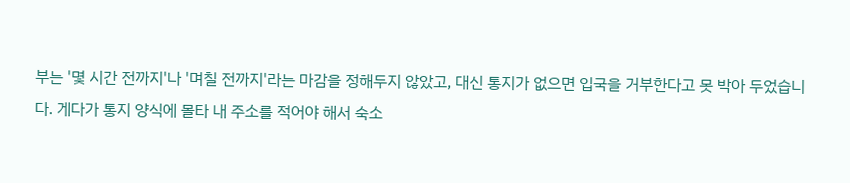부는 '몇 시간 전까지'나 '며칠 전까지'라는 마감을 정해두지 않았고, 대신 통지가 없으면 입국을 거부한다고 못 박아 두었습니다. 게다가 통지 양식에 몰타 내 주소를 적어야 해서 숙소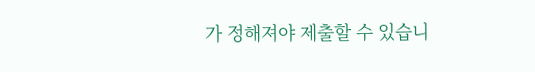가 정해져야 제출할 수 있습니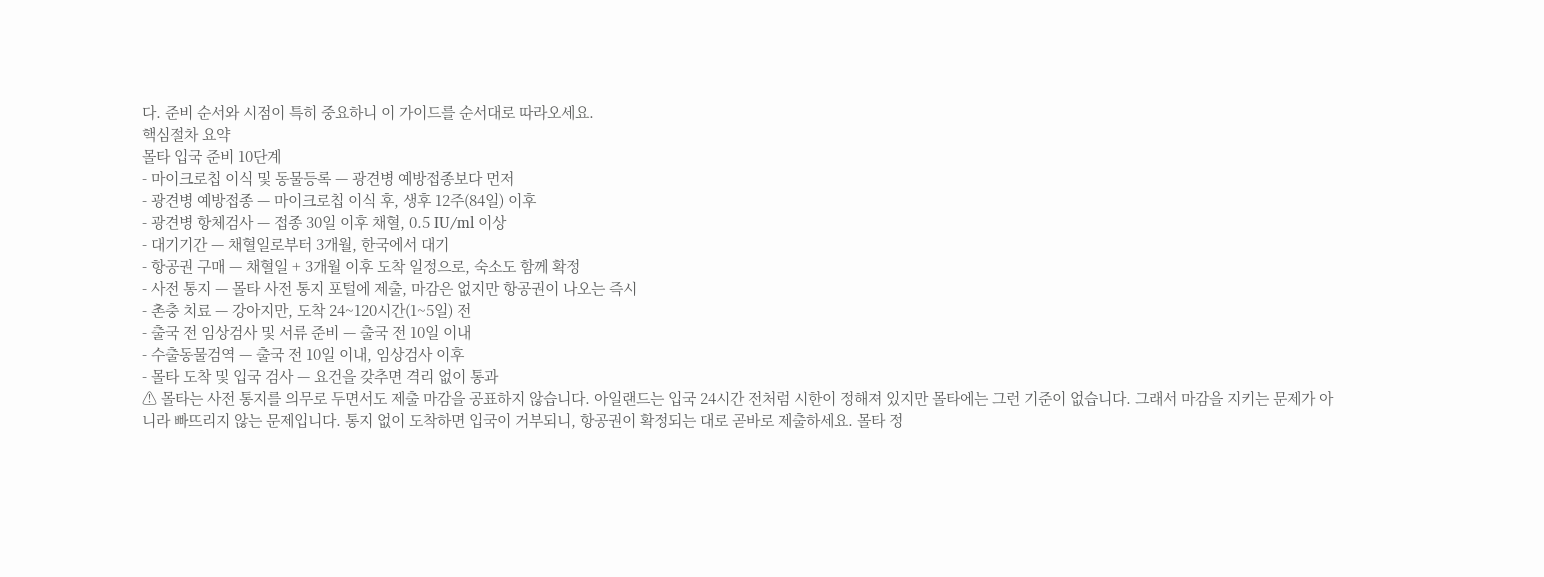다. 준비 순서와 시점이 특히 중요하니 이 가이드를 순서대로 따라오세요.
핵심절차 요약
몰타 입국 준비 10단계
- 마이크로칩 이식 및 동물등록 — 광견병 예방접종보다 먼저
- 광견병 예방접종 — 마이크로칩 이식 후, 생후 12주(84일) 이후
- 광견병 항체검사 — 접종 30일 이후 채혈, 0.5 IU/ml 이상
- 대기기간 — 채혈일로부터 3개월, 한국에서 대기
- 항공권 구매 — 채혈일 + 3개월 이후 도착 일정으로, 숙소도 함께 확정
- 사전 통지 — 몰타 사전 통지 포털에 제출, 마감은 없지만 항공권이 나오는 즉시
- 촌충 치료 — 강아지만, 도착 24~120시간(1~5일) 전
- 출국 전 임상검사 및 서류 준비 — 출국 전 10일 이내
- 수출동물검역 — 출국 전 10일 이내, 임상검사 이후
- 몰타 도착 및 입국 검사 — 요건을 갖추면 격리 없이 통과
⚠ 몰타는 사전 통지를 의무로 두면서도 제출 마감을 공표하지 않습니다. 아일랜드는 입국 24시간 전처럼 시한이 정해져 있지만 몰타에는 그런 기준이 없습니다. 그래서 마감을 지키는 문제가 아니라 빠뜨리지 않는 문제입니다. 통지 없이 도착하면 입국이 거부되니, 항공권이 확정되는 대로 곧바로 제출하세요. 몰타 정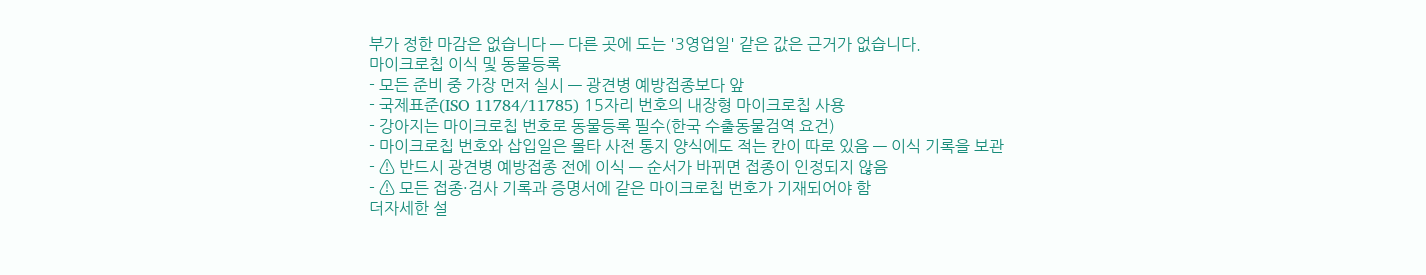부가 정한 마감은 없습니다 — 다른 곳에 도는 '3영업일' 같은 값은 근거가 없습니다.
마이크로칩 이식 및 동물등록
- 모든 준비 중 가장 먼저 실시 — 광견병 예방접종보다 앞
- 국제표준(ISO 11784/11785) 15자리 번호의 내장형 마이크로칩 사용
- 강아지는 마이크로칩 번호로 동물등록 필수(한국 수출동물검역 요건)
- 마이크로칩 번호와 삽입일은 몰타 사전 통지 양식에도 적는 칸이 따로 있음 — 이식 기록을 보관
- ⚠ 반드시 광견병 예방접종 전에 이식 — 순서가 바뀌면 접종이 인정되지 않음
- ⚠ 모든 접종·검사 기록과 증명서에 같은 마이크로칩 번호가 기재되어야 함
더자세한 설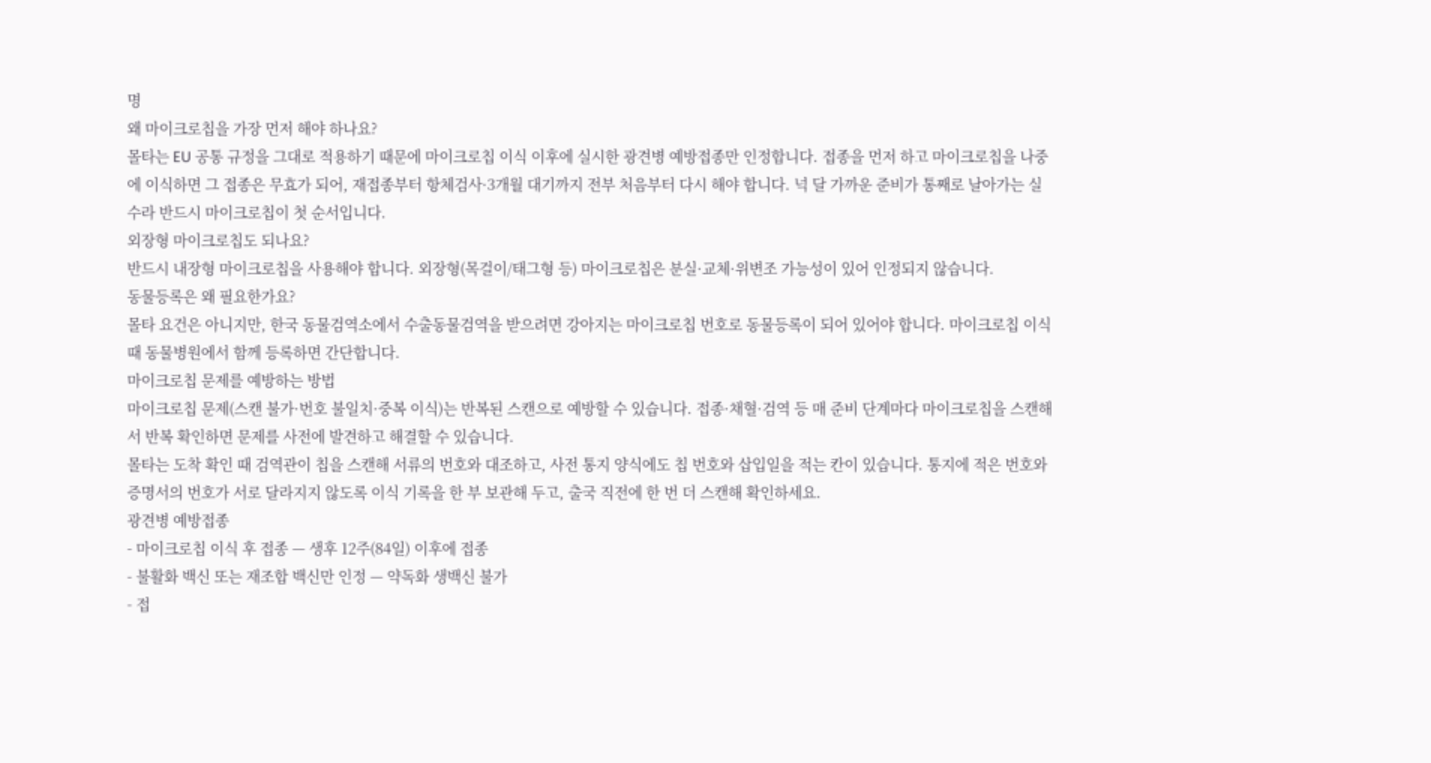명
왜 마이크로칩을 가장 먼저 해야 하나요?
몰타는 EU 공통 규정을 그대로 적용하기 때문에 마이크로칩 이식 이후에 실시한 광견병 예방접종만 인정합니다. 접종을 먼저 하고 마이크로칩을 나중에 이식하면 그 접종은 무효가 되어, 재접종부터 항체검사·3개월 대기까지 전부 처음부터 다시 해야 합니다. 넉 달 가까운 준비가 통째로 날아가는 실수라 반드시 마이크로칩이 첫 순서입니다.
외장형 마이크로칩도 되나요?
반드시 내장형 마이크로칩을 사용해야 합니다. 외장형(목걸이/태그형 등) 마이크로칩은 분실·교체·위변조 가능성이 있어 인정되지 않습니다.
동물등록은 왜 필요한가요?
몰타 요건은 아니지만, 한국 동물검역소에서 수출동물검역을 받으려면 강아지는 마이크로칩 번호로 동물등록이 되어 있어야 합니다. 마이크로칩 이식 때 동물병원에서 함께 등록하면 간단합니다.
마이크로칩 문제를 예방하는 방법
마이크로칩 문제(스캔 불가·번호 불일치·중복 이식)는 반복된 스캔으로 예방할 수 있습니다. 접종·채혈·검역 등 매 준비 단계마다 마이크로칩을 스캔해서 반복 확인하면 문제를 사전에 발견하고 해결할 수 있습니다.
몰타는 도착 확인 때 검역관이 칩을 스캔해 서류의 번호와 대조하고, 사전 통지 양식에도 칩 번호와 삽입일을 적는 칸이 있습니다. 통지에 적은 번호와 증명서의 번호가 서로 달라지지 않도록 이식 기록을 한 부 보관해 두고, 출국 직전에 한 번 더 스캔해 확인하세요.
광견병 예방접종
- 마이크로칩 이식 후 접종 — 생후 12주(84일) 이후에 접종
- 불활화 백신 또는 재조합 백신만 인정 — 약독화 생백신 불가
- 접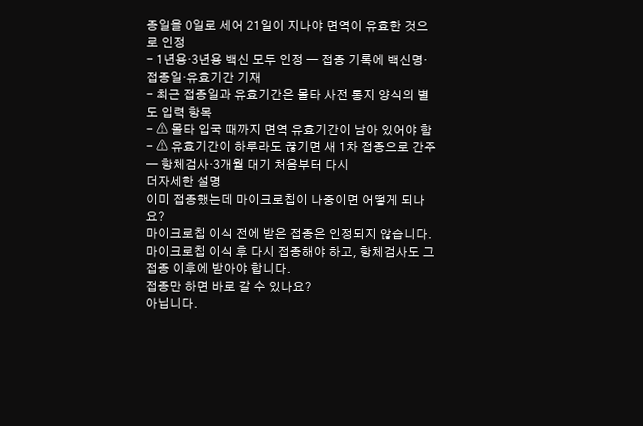종일을 0일로 세어 21일이 지나야 면역이 유효한 것으로 인정
- 1년용·3년용 백신 모두 인정 — 접종 기록에 백신명·접종일·유효기간 기재
- 최근 접종일과 유효기간은 몰타 사전 통지 양식의 별도 입력 항목
- ⚠ 몰타 입국 때까지 면역 유효기간이 남아 있어야 함
- ⚠ 유효기간이 하루라도 끊기면 새 1차 접종으로 간주 — 항체검사·3개월 대기 처음부터 다시
더자세한 설명
이미 접종했는데 마이크로칩이 나중이면 어떻게 되나요?
마이크로칩 이식 전에 받은 접종은 인정되지 않습니다. 마이크로칩 이식 후 다시 접종해야 하고, 항체검사도 그 접종 이후에 받아야 합니다.
접종만 하면 바로 갈 수 있나요?
아닙니다.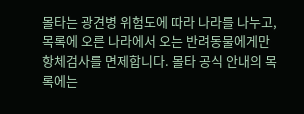몰타는 광견병 위험도에 따라 나라를 나누고, 목록에 오른 나라에서 오는 반려동물에게만 항체검사를 면제합니다. 몰타 공식 안내의 목록에는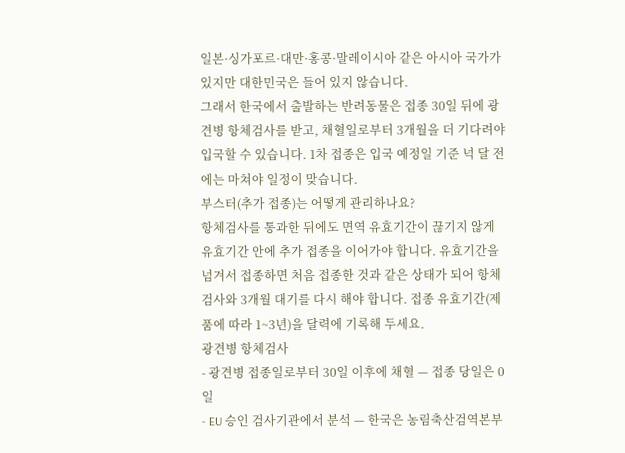일본·싱가포르·대만·홍콩·말레이시아 같은 아시아 국가가 있지만 대한민국은 들어 있지 않습니다.
그래서 한국에서 출발하는 반려동물은 접종 30일 뒤에 광견병 항체검사를 받고, 채혈일로부터 3개월을 더 기다려야 입국할 수 있습니다. 1차 접종은 입국 예정일 기준 넉 달 전에는 마쳐야 일정이 맞습니다.
부스터(추가 접종)는 어떻게 관리하나요?
항체검사를 통과한 뒤에도 면역 유효기간이 끊기지 않게 유효기간 안에 추가 접종을 이어가야 합니다. 유효기간을 넘겨서 접종하면 처음 접종한 것과 같은 상태가 되어 항체검사와 3개월 대기를 다시 해야 합니다. 접종 유효기간(제품에 따라 1~3년)을 달력에 기록해 두세요.
광견병 항체검사
- 광견병 접종일로부터 30일 이후에 채혈 — 접종 당일은 0일
- EU 승인 검사기관에서 분석 — 한국은 농림축산검역본부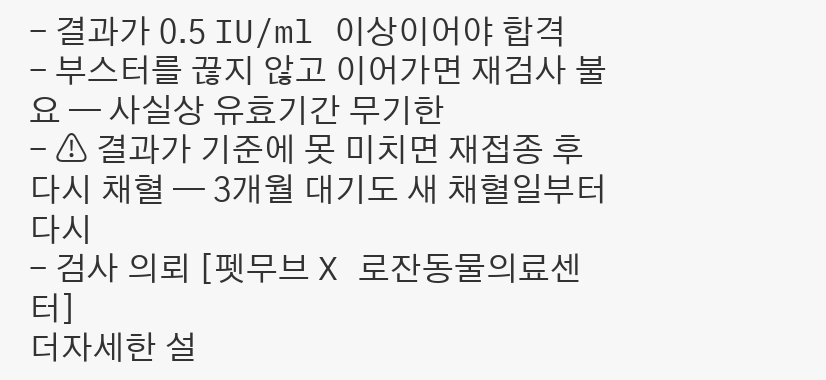- 결과가 0.5 IU/ml 이상이어야 합격
- 부스터를 끊지 않고 이어가면 재검사 불요 — 사실상 유효기간 무기한
- ⚠ 결과가 기준에 못 미치면 재접종 후 다시 채혈 — 3개월 대기도 새 채혈일부터 다시
- 검사 의뢰 [펫무브 X 로잔동물의료센터]
더자세한 설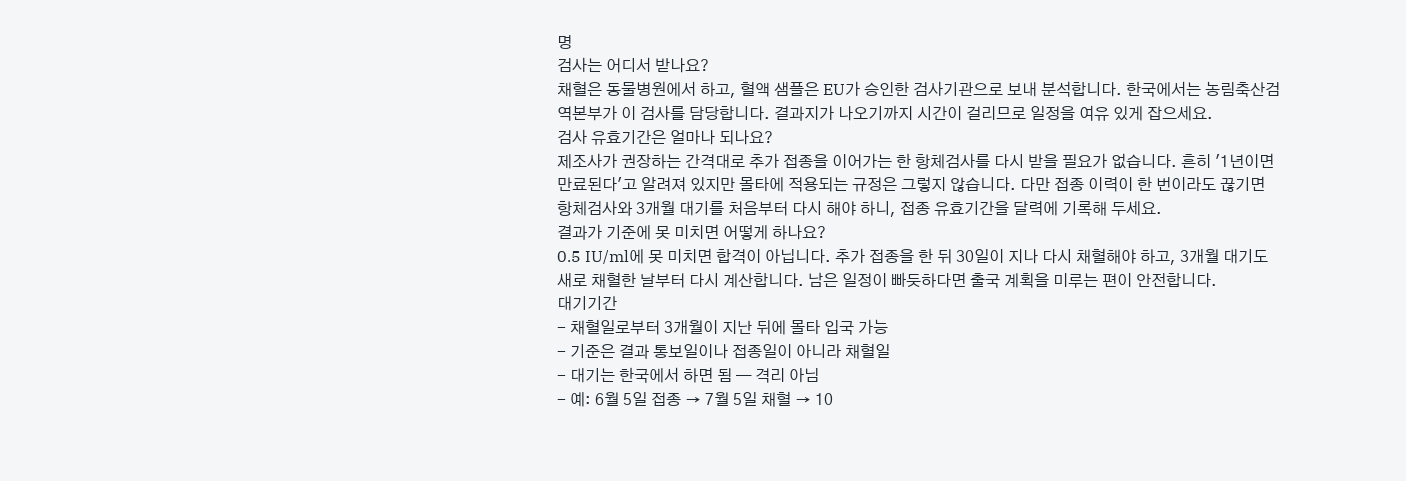명
검사는 어디서 받나요?
채혈은 동물병원에서 하고, 혈액 샘플은 EU가 승인한 검사기관으로 보내 분석합니다. 한국에서는 농림축산검역본부가 이 검사를 담당합니다. 결과지가 나오기까지 시간이 걸리므로 일정을 여유 있게 잡으세요.
검사 유효기간은 얼마나 되나요?
제조사가 권장하는 간격대로 추가 접종을 이어가는 한 항체검사를 다시 받을 필요가 없습니다. 흔히 '1년이면 만료된다'고 알려져 있지만 몰타에 적용되는 규정은 그렇지 않습니다. 다만 접종 이력이 한 번이라도 끊기면 항체검사와 3개월 대기를 처음부터 다시 해야 하니, 접종 유효기간을 달력에 기록해 두세요.
결과가 기준에 못 미치면 어떻게 하나요?
0.5 IU/ml에 못 미치면 합격이 아닙니다. 추가 접종을 한 뒤 30일이 지나 다시 채혈해야 하고, 3개월 대기도 새로 채혈한 날부터 다시 계산합니다. 남은 일정이 빠듯하다면 출국 계획을 미루는 편이 안전합니다.
대기기간
- 채혈일로부터 3개월이 지난 뒤에 몰타 입국 가능
- 기준은 결과 통보일이나 접종일이 아니라 채혈일
- 대기는 한국에서 하면 됨 — 격리 아님
- 예: 6월 5일 접종 → 7월 5일 채혈 → 10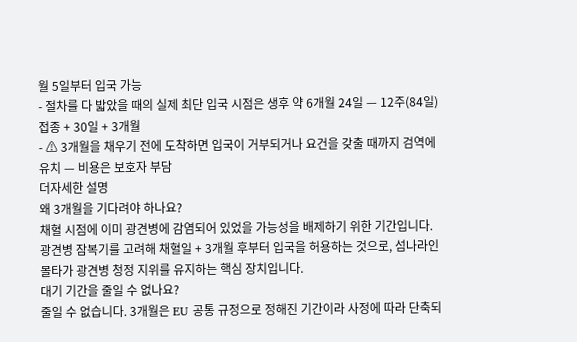월 5일부터 입국 가능
- 절차를 다 밟았을 때의 실제 최단 입국 시점은 생후 약 6개월 24일 — 12주(84일) 접종 + 30일 + 3개월
- ⚠ 3개월을 채우기 전에 도착하면 입국이 거부되거나 요건을 갖출 때까지 검역에 유치 — 비용은 보호자 부담
더자세한 설명
왜 3개월을 기다려야 하나요?
채혈 시점에 이미 광견병에 감염되어 있었을 가능성을 배제하기 위한 기간입니다. 광견병 잠복기를 고려해 채혈일 + 3개월 후부터 입국을 허용하는 것으로, 섬나라인 몰타가 광견병 청정 지위를 유지하는 핵심 장치입니다.
대기 기간을 줄일 수 없나요?
줄일 수 없습니다. 3개월은 EU 공통 규정으로 정해진 기간이라 사정에 따라 단축되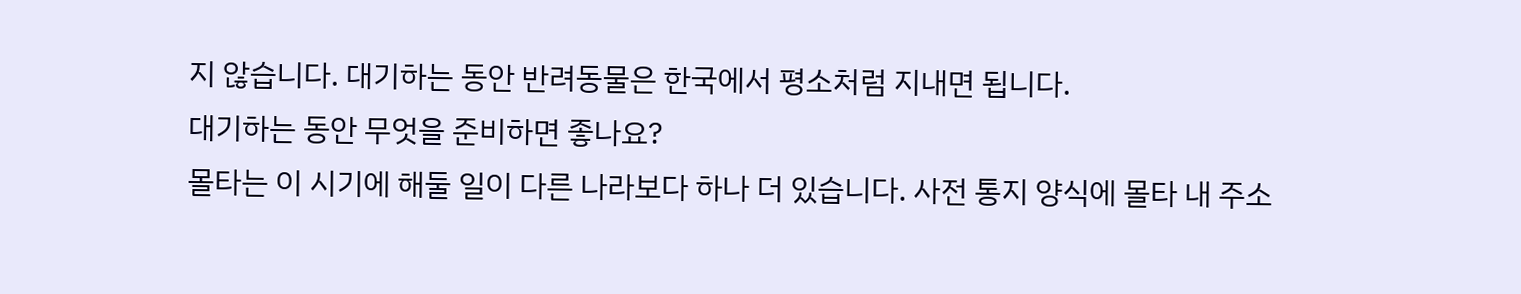지 않습니다. 대기하는 동안 반려동물은 한국에서 평소처럼 지내면 됩니다.
대기하는 동안 무엇을 준비하면 좋나요?
몰타는 이 시기에 해둘 일이 다른 나라보다 하나 더 있습니다. 사전 통지 양식에 몰타 내 주소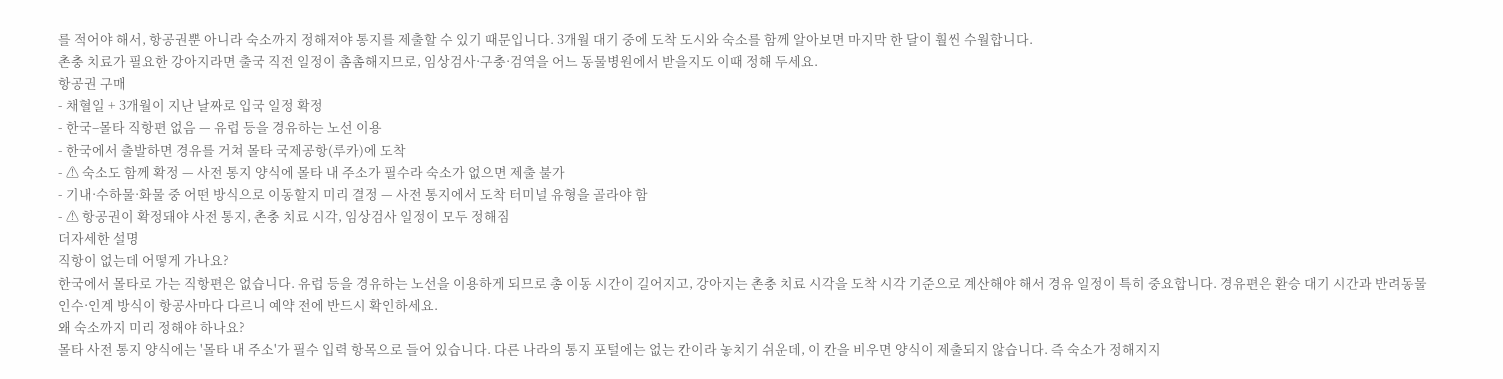를 적어야 해서, 항공권뿐 아니라 숙소까지 정해져야 통지를 제출할 수 있기 때문입니다. 3개월 대기 중에 도착 도시와 숙소를 함께 알아보면 마지막 한 달이 훨씬 수월합니다.
촌충 치료가 필요한 강아지라면 출국 직전 일정이 촘촘해지므로, 임상검사·구충·검역을 어느 동물병원에서 받을지도 이때 정해 두세요.
항공권 구매
- 채혈일 + 3개월이 지난 날짜로 입국 일정 확정
- 한국–몰타 직항편 없음 — 유럽 등을 경유하는 노선 이용
- 한국에서 출발하면 경유를 거쳐 몰타 국제공항(루카)에 도착
- ⚠ 숙소도 함께 확정 — 사전 통지 양식에 몰타 내 주소가 필수라 숙소가 없으면 제출 불가
- 기내·수하물·화물 중 어떤 방식으로 이동할지 미리 결정 — 사전 통지에서 도착 터미널 유형을 골라야 함
- ⚠ 항공권이 확정돼야 사전 통지, 촌충 치료 시각, 임상검사 일정이 모두 정해짐
더자세한 설명
직항이 없는데 어떻게 가나요?
한국에서 몰타로 가는 직항편은 없습니다. 유럽 등을 경유하는 노선을 이용하게 되므로 총 이동 시간이 길어지고, 강아지는 촌충 치료 시각을 도착 시각 기준으로 계산해야 해서 경유 일정이 특히 중요합니다. 경유편은 환승 대기 시간과 반려동물 인수·인계 방식이 항공사마다 다르니 예약 전에 반드시 확인하세요.
왜 숙소까지 미리 정해야 하나요?
몰타 사전 통지 양식에는 '몰타 내 주소'가 필수 입력 항목으로 들어 있습니다. 다른 나라의 통지 포털에는 없는 칸이라 놓치기 쉬운데, 이 칸을 비우면 양식이 제출되지 않습니다. 즉 숙소가 정해지지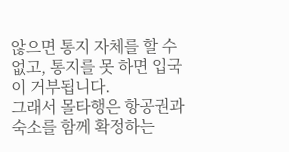않으면 통지 자체를 할 수 없고, 통지를 못 하면 입국이 거부됩니다.
그래서 몰타행은 항공권과 숙소를 함께 확정하는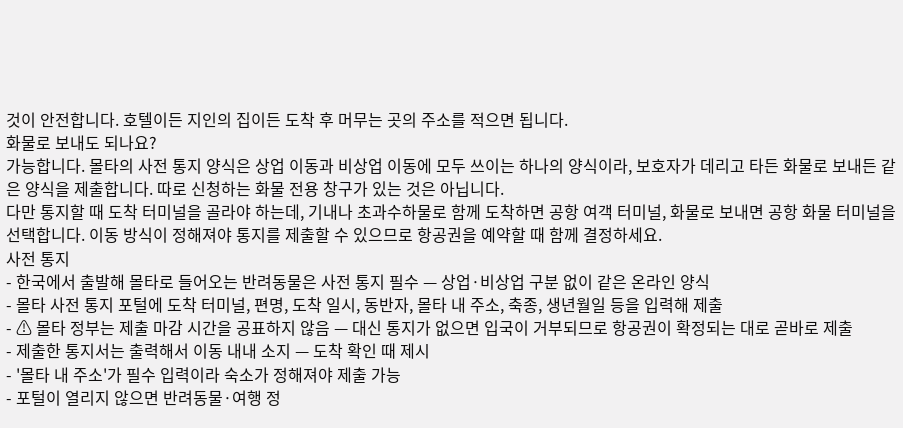것이 안전합니다. 호텔이든 지인의 집이든 도착 후 머무는 곳의 주소를 적으면 됩니다.
화물로 보내도 되나요?
가능합니다. 몰타의 사전 통지 양식은 상업 이동과 비상업 이동에 모두 쓰이는 하나의 양식이라, 보호자가 데리고 타든 화물로 보내든 같은 양식을 제출합니다. 따로 신청하는 화물 전용 창구가 있는 것은 아닙니다.
다만 통지할 때 도착 터미널을 골라야 하는데, 기내나 초과수하물로 함께 도착하면 공항 여객 터미널, 화물로 보내면 공항 화물 터미널을 선택합니다. 이동 방식이 정해져야 통지를 제출할 수 있으므로 항공권을 예약할 때 함께 결정하세요.
사전 통지
- 한국에서 출발해 몰타로 들어오는 반려동물은 사전 통지 필수 — 상업·비상업 구분 없이 같은 온라인 양식
- 몰타 사전 통지 포털에 도착 터미널, 편명, 도착 일시, 동반자, 몰타 내 주소, 축종, 생년월일 등을 입력해 제출
- ⚠ 몰타 정부는 제출 마감 시간을 공표하지 않음 — 대신 통지가 없으면 입국이 거부되므로 항공권이 확정되는 대로 곧바로 제출
- 제출한 통지서는 출력해서 이동 내내 소지 — 도착 확인 때 제시
- '몰타 내 주소'가 필수 입력이라 숙소가 정해져야 제출 가능
- 포털이 열리지 않으면 반려동물·여행 정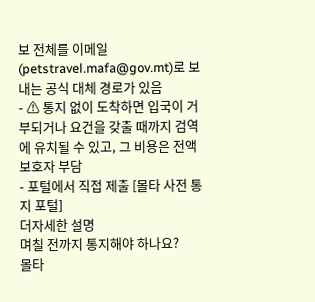보 전체를 이메일(petstravel.mafa@gov.mt)로 보내는 공식 대체 경로가 있음
- ⚠ 통지 없이 도착하면 입국이 거부되거나 요건을 갖출 때까지 검역에 유치될 수 있고, 그 비용은 전액 보호자 부담
- 포털에서 직접 제출 [몰타 사전 통지 포털]
더자세한 설명
며칠 전까지 통지해야 하나요?
몰타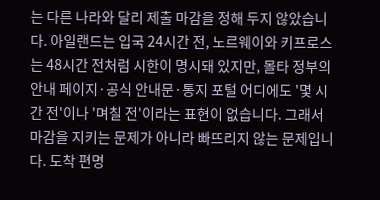는 다른 나라와 달리 제출 마감을 정해 두지 않았습니다. 아일랜드는 입국 24시간 전, 노르웨이와 키프로스는 48시간 전처럼 시한이 명시돼 있지만, 몰타 정부의 안내 페이지·공식 안내문·통지 포털 어디에도 '몇 시간 전'이나 '며칠 전'이라는 표현이 없습니다. 그래서 마감을 지키는 문제가 아니라 빠뜨리지 않는 문제입니다. 도착 편명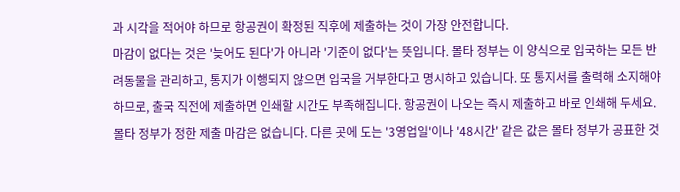과 시각을 적어야 하므로 항공권이 확정된 직후에 제출하는 것이 가장 안전합니다.
마감이 없다는 것은 '늦어도 된다'가 아니라 '기준이 없다'는 뜻입니다. 몰타 정부는 이 양식으로 입국하는 모든 반려동물을 관리하고, 통지가 이행되지 않으면 입국을 거부한다고 명시하고 있습니다. 또 통지서를 출력해 소지해야 하므로, 출국 직전에 제출하면 인쇄할 시간도 부족해집니다. 항공권이 나오는 즉시 제출하고 바로 인쇄해 두세요.
몰타 정부가 정한 제출 마감은 없습니다. 다른 곳에 도는 '3영업일'이나 '48시간' 같은 값은 몰타 정부가 공표한 것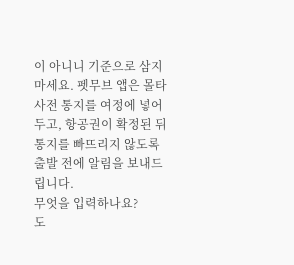이 아니니 기준으로 삼지 마세요. 펫무브 앱은 몰타 사전 통지를 여정에 넣어 두고, 항공권이 확정된 뒤 통지를 빠뜨리지 않도록 출발 전에 알림을 보내드립니다.
무엇을 입력하나요?
도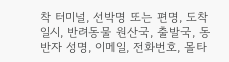착 터미널, 선박명 또는 편명, 도착 일시, 반려동물 원산국, 출발국, 동반자 성명, 이메일, 전화번호, 몰타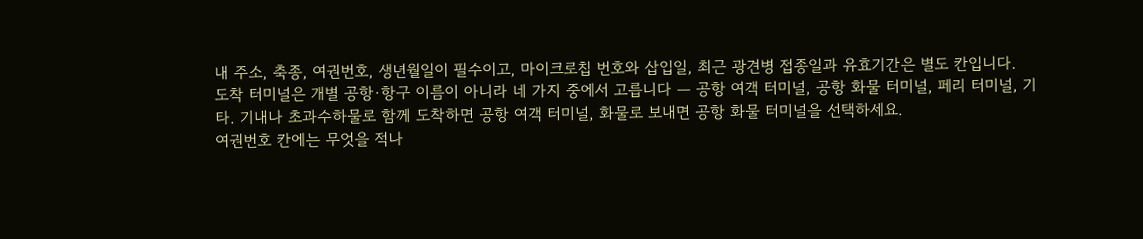내 주소, 축종, 여권번호, 생년월일이 필수이고, 마이크로칩 번호와 삽입일, 최근 광견병 접종일과 유효기간은 별도 칸입니다.
도착 터미널은 개별 공항·항구 이름이 아니라 네 가지 중에서 고릅니다 — 공항 여객 터미널, 공항 화물 터미널, 페리 터미널, 기타. 기내나 초과수하물로 함께 도착하면 공항 여객 터미널, 화물로 보내면 공항 화물 터미널을 선택하세요.
여권번호 칸에는 무엇을 적나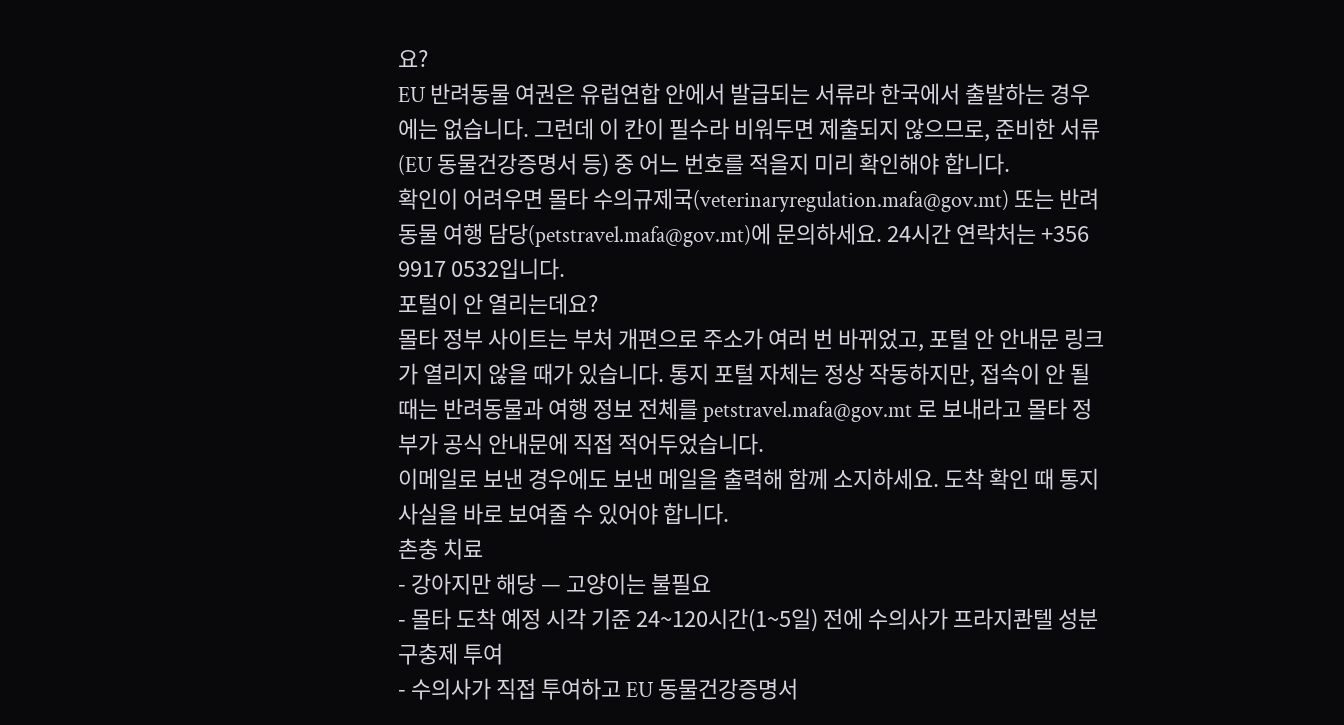요?
EU 반려동물 여권은 유럽연합 안에서 발급되는 서류라 한국에서 출발하는 경우에는 없습니다. 그런데 이 칸이 필수라 비워두면 제출되지 않으므로, 준비한 서류(EU 동물건강증명서 등) 중 어느 번호를 적을지 미리 확인해야 합니다.
확인이 어려우면 몰타 수의규제국(veterinaryregulation.mafa@gov.mt) 또는 반려동물 여행 담당(petstravel.mafa@gov.mt)에 문의하세요. 24시간 연락처는 +356 9917 0532입니다.
포털이 안 열리는데요?
몰타 정부 사이트는 부처 개편으로 주소가 여러 번 바뀌었고, 포털 안 안내문 링크가 열리지 않을 때가 있습니다. 통지 포털 자체는 정상 작동하지만, 접속이 안 될 때는 반려동물과 여행 정보 전체를 petstravel.mafa@gov.mt 로 보내라고 몰타 정부가 공식 안내문에 직접 적어두었습니다.
이메일로 보낸 경우에도 보낸 메일을 출력해 함께 소지하세요. 도착 확인 때 통지 사실을 바로 보여줄 수 있어야 합니다.
촌충 치료
- 강아지만 해당 — 고양이는 불필요
- 몰타 도착 예정 시각 기준 24~120시간(1~5일) 전에 수의사가 프라지콴텔 성분 구충제 투여
- 수의사가 직접 투여하고 EU 동물건강증명서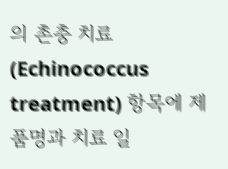의 촌충 치료(Echinococcus treatment) 항목에 제품명과 치료 일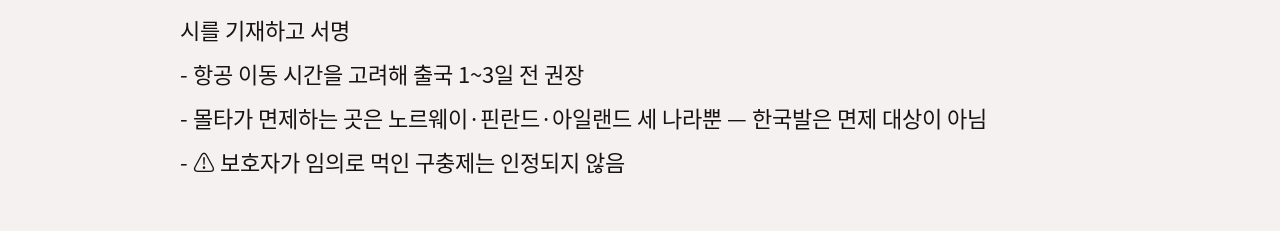시를 기재하고 서명
- 항공 이동 시간을 고려해 출국 1~3일 전 권장
- 몰타가 면제하는 곳은 노르웨이·핀란드·아일랜드 세 나라뿐 — 한국발은 면제 대상이 아님
- ⚠ 보호자가 임의로 먹인 구충제는 인정되지 않음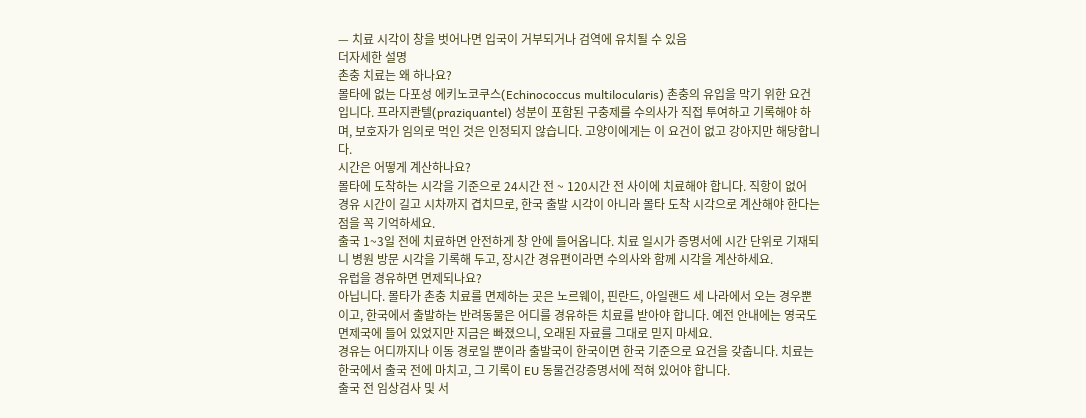— 치료 시각이 창을 벗어나면 입국이 거부되거나 검역에 유치될 수 있음
더자세한 설명
촌충 치료는 왜 하나요?
몰타에 없는 다포성 에키노코쿠스(Echinococcus multilocularis) 촌충의 유입을 막기 위한 요건입니다. 프라지콴텔(praziquantel) 성분이 포함된 구충제를 수의사가 직접 투여하고 기록해야 하며, 보호자가 임의로 먹인 것은 인정되지 않습니다. 고양이에게는 이 요건이 없고 강아지만 해당합니다.
시간은 어떻게 계산하나요?
몰타에 도착하는 시각을 기준으로 24시간 전 ~ 120시간 전 사이에 치료해야 합니다. 직항이 없어 경유 시간이 길고 시차까지 겹치므로, 한국 출발 시각이 아니라 몰타 도착 시각으로 계산해야 한다는 점을 꼭 기억하세요.
출국 1~3일 전에 치료하면 안전하게 창 안에 들어옵니다. 치료 일시가 증명서에 시간 단위로 기재되니 병원 방문 시각을 기록해 두고, 장시간 경유편이라면 수의사와 함께 시각을 계산하세요.
유럽을 경유하면 면제되나요?
아닙니다. 몰타가 촌충 치료를 면제하는 곳은 노르웨이, 핀란드, 아일랜드 세 나라에서 오는 경우뿐이고, 한국에서 출발하는 반려동물은 어디를 경유하든 치료를 받아야 합니다. 예전 안내에는 영국도 면제국에 들어 있었지만 지금은 빠졌으니, 오래된 자료를 그대로 믿지 마세요.
경유는 어디까지나 이동 경로일 뿐이라 출발국이 한국이면 한국 기준으로 요건을 갖춥니다. 치료는 한국에서 출국 전에 마치고, 그 기록이 EU 동물건강증명서에 적혀 있어야 합니다.
출국 전 임상검사 및 서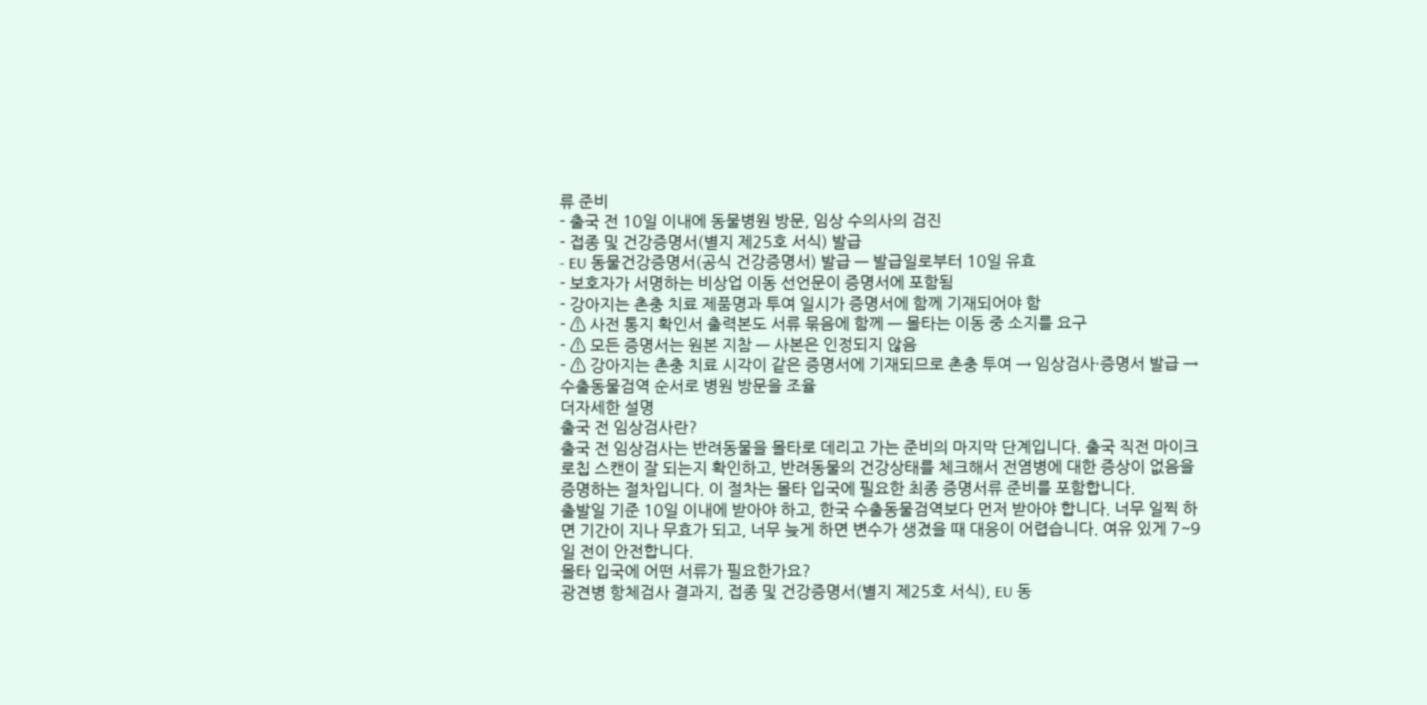류 준비
- 출국 전 10일 이내에 동물병원 방문, 임상 수의사의 검진
- 접종 및 건강증명서(별지 제25호 서식) 발급
- EU 동물건강증명서(공식 건강증명서) 발급 — 발급일로부터 10일 유효
- 보호자가 서명하는 비상업 이동 선언문이 증명서에 포함됨
- 강아지는 촌충 치료 제품명과 투여 일시가 증명서에 함께 기재되어야 함
- ⚠ 사전 통지 확인서 출력본도 서류 묶음에 함께 — 몰타는 이동 중 소지를 요구
- ⚠ 모든 증명서는 원본 지참 — 사본은 인정되지 않음
- ⚠ 강아지는 촌충 치료 시각이 같은 증명서에 기재되므로 촌충 투여 → 임상검사·증명서 발급 → 수출동물검역 순서로 병원 방문을 조율
더자세한 설명
출국 전 임상검사란?
출국 전 임상검사는 반려동물을 몰타로 데리고 가는 준비의 마지막 단계입니다. 출국 직전 마이크로칩 스캔이 잘 되는지 확인하고, 반려동물의 건강상태를 체크해서 전염병에 대한 증상이 없음을 증명하는 절차입니다. 이 절차는 몰타 입국에 필요한 최종 증명서류 준비를 포함합니다.
출발일 기준 10일 이내에 받아야 하고, 한국 수출동물검역보다 먼저 받아야 합니다. 너무 일찍 하면 기간이 지나 무효가 되고, 너무 늦게 하면 변수가 생겼을 때 대응이 어렵습니다. 여유 있게 7~9일 전이 안전합니다.
몰타 입국에 어떤 서류가 필요한가요?
광견병 항체검사 결과지, 접종 및 건강증명서(별지 제25호 서식), EU 동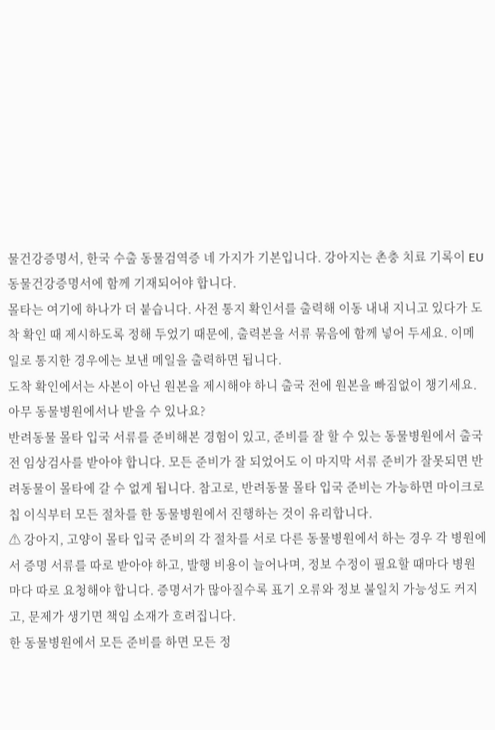물건강증명서, 한국 수출 동물검역증 네 가지가 기본입니다. 강아지는 촌충 치료 기록이 EU 동물건강증명서에 함께 기재되어야 합니다.
몰타는 여기에 하나가 더 붙습니다. 사전 통지 확인서를 출력해 이동 내내 지니고 있다가 도착 확인 때 제시하도록 정해 두었기 때문에, 출력본을 서류 묶음에 함께 넣어 두세요. 이메일로 통지한 경우에는 보낸 메일을 출력하면 됩니다.
도착 확인에서는 사본이 아닌 원본을 제시해야 하니 출국 전에 원본을 빠짐없이 챙기세요.
아무 동물병원에서나 받을 수 있나요?
반려동물 몰타 입국 서류를 준비해본 경험이 있고, 준비를 잘 할 수 있는 동물병원에서 출국 전 임상검사를 받아야 합니다. 모든 준비가 잘 되었어도 이 마지막 서류 준비가 잘못되면 반려동물이 몰타에 갈 수 없게 됩니다. 참고로, 반려동물 몰타 입국 준비는 가능하면 마이크로칩 이식부터 모든 절차를 한 동물병원에서 진행하는 것이 유리합니다.
⚠ 강아지, 고양이 몰타 입국 준비의 각 절차를 서로 다른 동물병원에서 하는 경우 각 병원에서 증명 서류를 따로 받아야 하고, 발행 비용이 늘어나며, 정보 수정이 필요할 때마다 병원마다 따로 요청해야 합니다. 증명서가 많아질수록 표기 오류와 정보 불일치 가능성도 커지고, 문제가 생기면 책임 소재가 흐려집니다.
한 동물병원에서 모든 준비를 하면 모든 정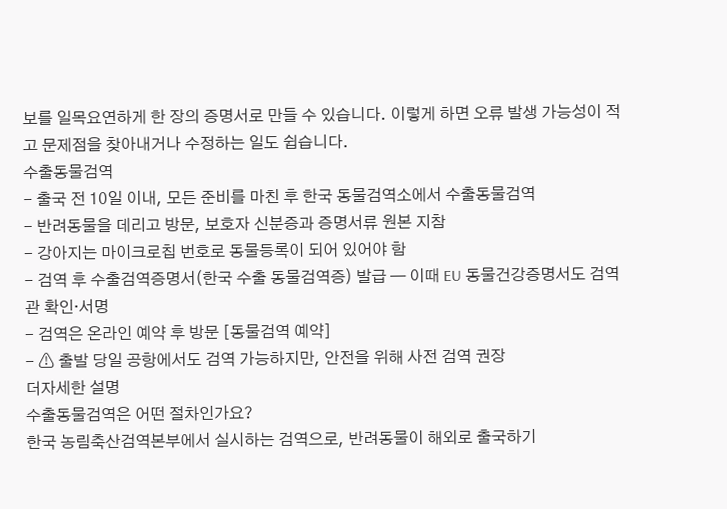보를 일목요연하게 한 장의 증명서로 만들 수 있습니다. 이렇게 하면 오류 발생 가능성이 적고 문제점을 찾아내거나 수정하는 일도 쉽습니다.
수출동물검역
- 출국 전 10일 이내, 모든 준비를 마친 후 한국 동물검역소에서 수출동물검역
- 반려동물을 데리고 방문, 보호자 신분증과 증명서류 원본 지참
- 강아지는 마이크로칩 번호로 동물등록이 되어 있어야 함
- 검역 후 수출검역증명서(한국 수출 동물검역증) 발급 — 이때 EU 동물건강증명서도 검역관 확인·서명
- 검역은 온라인 예약 후 방문 [동물검역 예약]
- ⚠ 출발 당일 공항에서도 검역 가능하지만, 안전을 위해 사전 검역 권장
더자세한 설명
수출동물검역은 어떤 절차인가요?
한국 농림축산검역본부에서 실시하는 검역으로, 반려동물이 해외로 출국하기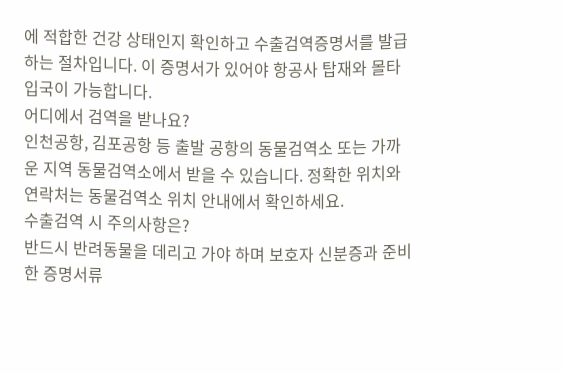에 적합한 건강 상태인지 확인하고 수출검역증명서를 발급하는 절차입니다. 이 증명서가 있어야 항공사 탑재와 몰타 입국이 가능합니다.
어디에서 검역을 받나요?
인천공항, 김포공항 등 출발 공항의 동물검역소 또는 가까운 지역 동물검역소에서 받을 수 있습니다. 정확한 위치와 연락처는 동물검역소 위치 안내에서 확인하세요.
수출검역 시 주의사항은?
반드시 반려동물을 데리고 가야 하며 보호자 신분증과 준비한 증명서류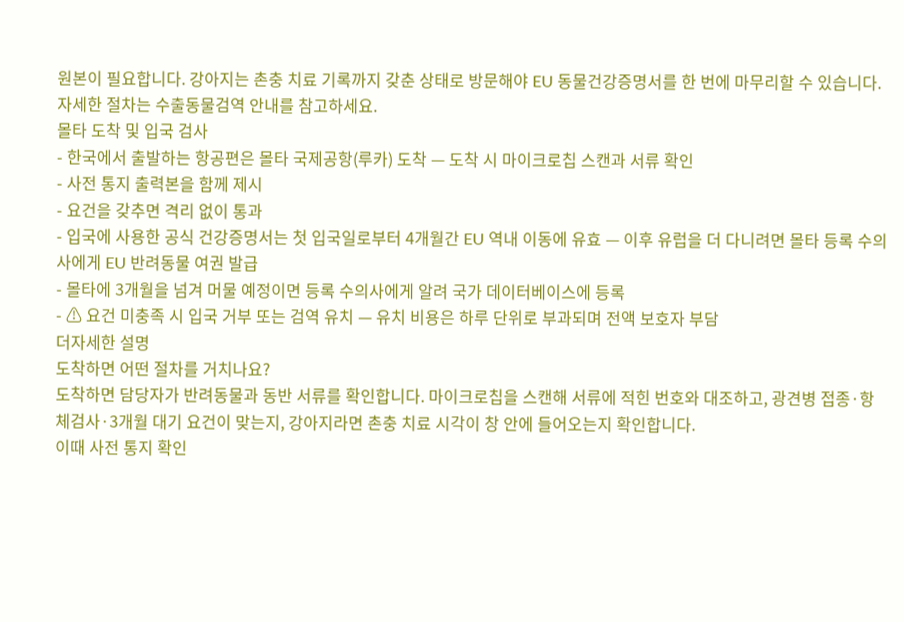원본이 필요합니다. 강아지는 촌충 치료 기록까지 갖춘 상태로 방문해야 EU 동물건강증명서를 한 번에 마무리할 수 있습니다. 자세한 절차는 수출동물검역 안내를 참고하세요.
몰타 도착 및 입국 검사
- 한국에서 출발하는 항공편은 몰타 국제공항(루카) 도착 — 도착 시 마이크로칩 스캔과 서류 확인
- 사전 통지 출력본을 함께 제시
- 요건을 갖추면 격리 없이 통과
- 입국에 사용한 공식 건강증명서는 첫 입국일로부터 4개월간 EU 역내 이동에 유효 — 이후 유럽을 더 다니려면 몰타 등록 수의사에게 EU 반려동물 여권 발급
- 몰타에 3개월을 넘겨 머물 예정이면 등록 수의사에게 알려 국가 데이터베이스에 등록
- ⚠ 요건 미충족 시 입국 거부 또는 검역 유치 — 유치 비용은 하루 단위로 부과되며 전액 보호자 부담
더자세한 설명
도착하면 어떤 절차를 거치나요?
도착하면 담당자가 반려동물과 동반 서류를 확인합니다. 마이크로칩을 스캔해 서류에 적힌 번호와 대조하고, 광견병 접종·항체검사·3개월 대기 요건이 맞는지, 강아지라면 촌충 치료 시각이 창 안에 들어오는지 확인합니다.
이때 사전 통지 확인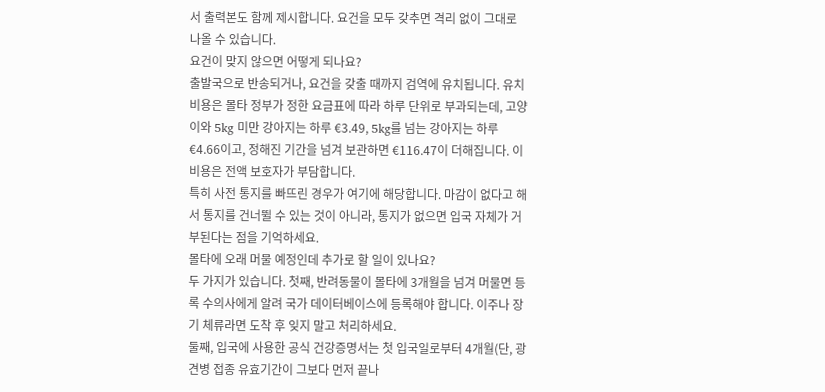서 출력본도 함께 제시합니다. 요건을 모두 갖추면 격리 없이 그대로 나올 수 있습니다.
요건이 맞지 않으면 어떻게 되나요?
출발국으로 반송되거나, 요건을 갖출 때까지 검역에 유치됩니다. 유치 비용은 몰타 정부가 정한 요금표에 따라 하루 단위로 부과되는데, 고양이와 5kg 미만 강아지는 하루 €3.49, 5kg를 넘는 강아지는 하루 €4.66이고, 정해진 기간을 넘겨 보관하면 €116.47이 더해집니다. 이 비용은 전액 보호자가 부담합니다.
특히 사전 통지를 빠뜨린 경우가 여기에 해당합니다. 마감이 없다고 해서 통지를 건너뛸 수 있는 것이 아니라, 통지가 없으면 입국 자체가 거부된다는 점을 기억하세요.
몰타에 오래 머물 예정인데 추가로 할 일이 있나요?
두 가지가 있습니다. 첫째, 반려동물이 몰타에 3개월을 넘겨 머물면 등록 수의사에게 알려 국가 데이터베이스에 등록해야 합니다. 이주나 장기 체류라면 도착 후 잊지 말고 처리하세요.
둘째, 입국에 사용한 공식 건강증명서는 첫 입국일로부터 4개월(단, 광견병 접종 유효기간이 그보다 먼저 끝나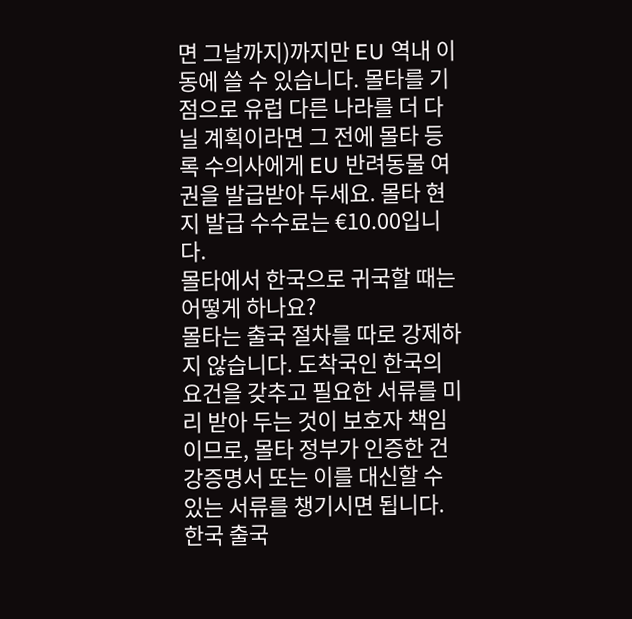면 그날까지)까지만 EU 역내 이동에 쓸 수 있습니다. 몰타를 기점으로 유럽 다른 나라를 더 다닐 계획이라면 그 전에 몰타 등록 수의사에게 EU 반려동물 여권을 발급받아 두세요. 몰타 현지 발급 수수료는 €10.00입니다.
몰타에서 한국으로 귀국할 때는 어떻게 하나요?
몰타는 출국 절차를 따로 강제하지 않습니다. 도착국인 한국의 요건을 갖추고 필요한 서류를 미리 받아 두는 것이 보호자 책임이므로, 몰타 정부가 인증한 건강증명서 또는 이를 대신할 수 있는 서류를 챙기시면 됩니다. 한국 출국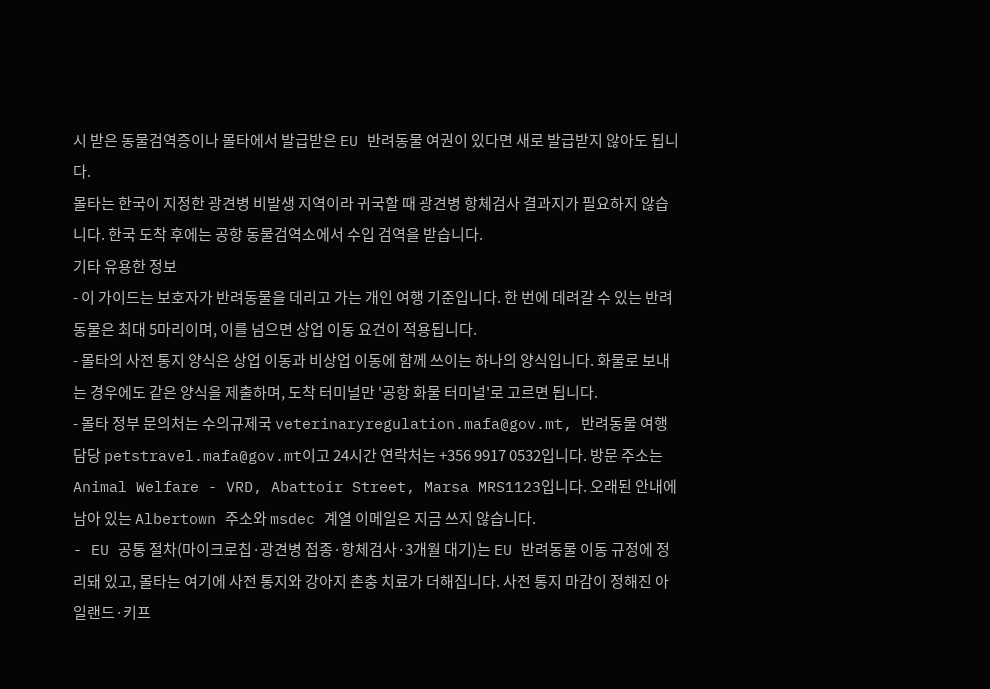시 받은 동물검역증이나 몰타에서 발급받은 EU 반려동물 여권이 있다면 새로 발급받지 않아도 됩니다.
몰타는 한국이 지정한 광견병 비발생 지역이라 귀국할 때 광견병 항체검사 결과지가 필요하지 않습니다. 한국 도착 후에는 공항 동물검역소에서 수입 검역을 받습니다.
기타 유용한 정보
- 이 가이드는 보호자가 반려동물을 데리고 가는 개인 여행 기준입니다. 한 번에 데려갈 수 있는 반려동물은 최대 5마리이며, 이를 넘으면 상업 이동 요건이 적용됩니다.
- 몰타의 사전 통지 양식은 상업 이동과 비상업 이동에 함께 쓰이는 하나의 양식입니다. 화물로 보내는 경우에도 같은 양식을 제출하며, 도착 터미널만 '공항 화물 터미널'로 고르면 됩니다.
- 몰타 정부 문의처는 수의규제국 veterinaryregulation.mafa@gov.mt, 반려동물 여행 담당 petstravel.mafa@gov.mt이고 24시간 연락처는 +356 9917 0532입니다. 방문 주소는 Animal Welfare - VRD, Abattoir Street, Marsa MRS1123입니다. 오래된 안내에 남아 있는 Albertown 주소와 msdec 계열 이메일은 지금 쓰지 않습니다.
- EU 공통 절차(마이크로칩·광견병 접종·항체검사·3개월 대기)는 EU 반려동물 이동 규정에 정리돼 있고, 몰타는 여기에 사전 통지와 강아지 촌충 치료가 더해집니다. 사전 통지 마감이 정해진 아일랜드·키프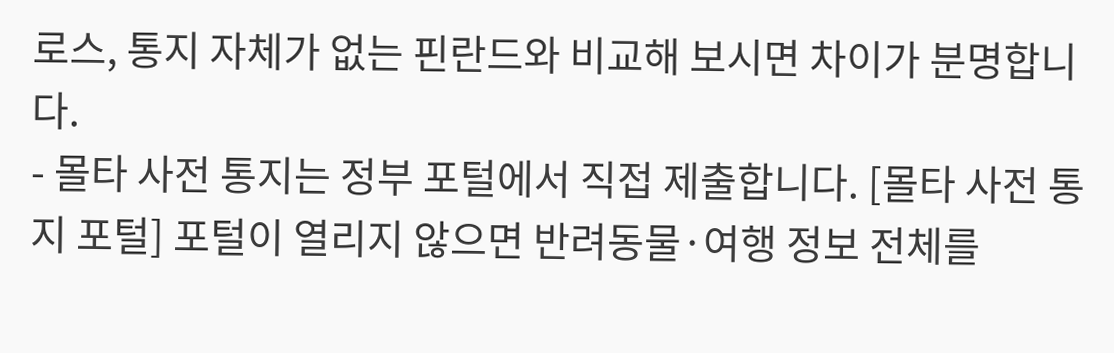로스, 통지 자체가 없는 핀란드와 비교해 보시면 차이가 분명합니다.
- 몰타 사전 통지는 정부 포털에서 직접 제출합니다. [몰타 사전 통지 포털] 포털이 열리지 않으면 반려동물·여행 정보 전체를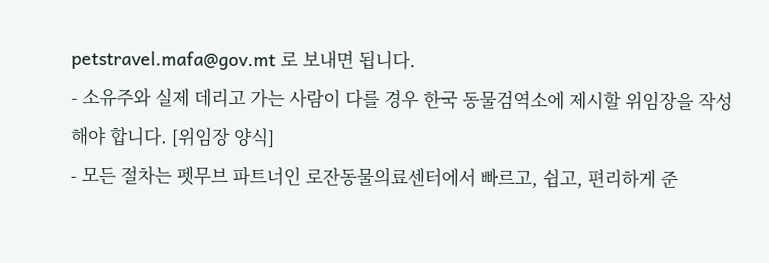petstravel.mafa@gov.mt 로 보내면 됩니다.
- 소유주와 실제 데리고 가는 사람이 다를 경우 한국 동물검역소에 제시할 위임장을 작성해야 합니다. [위임장 양식]
- 모든 절차는 펫무브 파트너인 로잔동물의료센터에서 빠르고, 쉽고, 편리하게 준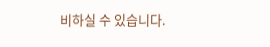비하실 수 있습니다.